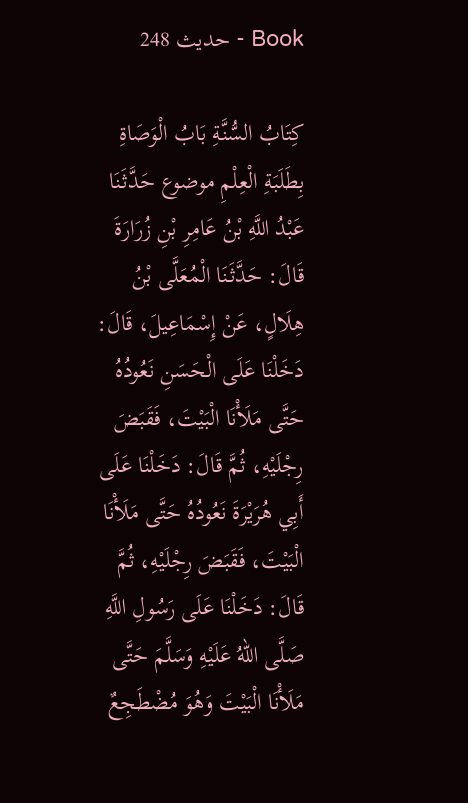Book - حدیث 248

كِتَابُ السُّنَّةِ بَابُ الْوَصَاةِ بِطَلَبَةِ الْعِلْمِ موضوع حَدَّثَنَا عَبْدُ اللَّهِ بْنُ عَامِرِ بْنِ زُرَارَةَ قَالَ: حَدَّثَنَا الْمُعَلَّى بْنُ هِلَالٍ، عَنْ إِسْمَاعِيلَ، قَالَ: دَخَلْنَا عَلَى الْحَسَنِ نَعُودُهُ حَتَّى مَلَأْنَا الْبَيْتَ، فَقَبَضَ رِجْلَيْهِ، ثُمَّ قَالَ: دَخَلْنَا عَلَى أَبِي هُرَيْرَةَ نَعُودُهُ حَتَّى مَلَأْنَا الْبَيْتَ، فَقَبَضَ رِجْلَيْهِ، ثُمَّ قَالَ: دَخَلْنَا عَلَى رَسُولِ اللَّهِ صَلَّى اللهُ عَلَيْهِ وَسَلَّمَ حَتَّى مَلَأْنَا الْبَيْتَ وَهُوَ مُضْطَجِعٌ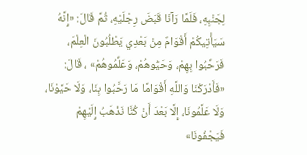لِجَنْبِهِ، فَلَمَّا رَآنَا قَبَضَ رِجْلَيْهِ، ثُمَّ قَالَ: «إِنَّهُ سَيَأْتِيكُمْ أَقْوَامٌ مِنْ بَعْدِي يَطْلُبُونَ الْعِلْمَ، فَرَحِّبُوا بِهِمْ، وَحَيُّوهُمْ، وَعَلِّمُوهُمْ» ، قَالَ: «فَأَدْرَكْنَا وَاللَّهِ أَقْوَامًا مَا رَحَّبُوا بِنَا، وَلَا حَيَّوْنَا، وَلَا عَلَّمُونَا، إِلَّا بَعْدَ أَنْ كُنَّا نَذْهَبُ إِلَيْهِمْ فَيَجْفُونَا»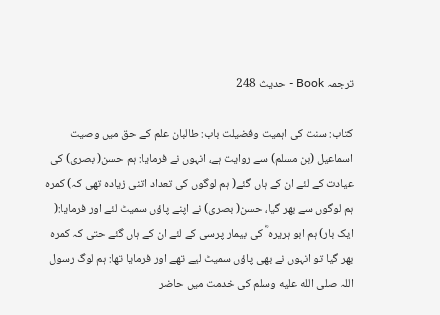ترجمہ Book - حدیث 248

کتاب: سنت کی اہمیت وفضیلت باب: طالبان علم کے حق میں وصیت اسماعیل (بن مسلم) سے روایت ہے، انہوں نے فرمایا: ہم حسن( بصری) کی عیادت کے لئے ان کے ہاں گئے( ہم لوگوں کی تعداد اتنی زیادہ تھی کہ) کمرہ ہم لوگوں سے بھر گیا، حسن( بصری) نے اپنے پاؤں سمیٹ لئے اور فرمایا:( ایک بار) ہم ابو ہریرہ ؓ کی بیمار پرسی کے لئے ان کے ہاں گئے حتی کہ کمرہ بھر گیا تو انہوں نے بھی پاؤں سمیٹ لیے تھے اور فرمایا تھا: ہم لوگ رسول اللہ صلى الله عليه وسلم کی خدمت میں حاضر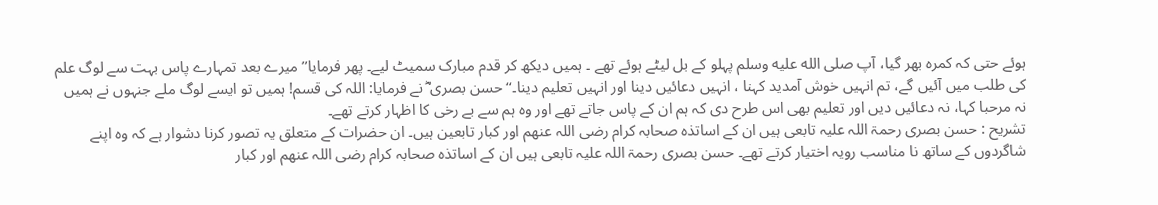ہوئے حتی کہ کمرہ بھر گیا، آپ صلى الله عليه وسلم پہلو کے بل لیٹے ہوئے تھے ۔ ہمیں دیکھ کر قدم مبارک سمیٹ لیے۔ پھر فرمایا’’میرے بعد تمہارے پاس بہت سے لوگ علم کی طلب میں آئیں گے، تم انہیں خوش آمدید کہنا ، انہیں دعائیں دینا اور انہیں تعلیم دینا۔‘‘ حسن بصری ؓ نے فرمایا: اللہ کی قسم! ہمیں تو ایسے لوگ ملے جنہوں نے ہمیں نہ مرحبا کہا، نہ دعائیں دیں اور تعلیم بھی اس طرح دی کہ ہم ان کے پاس جاتے تھے اور وہ ہم سے بے رخی کا اظہار کرتے تھے۔
تشریح : حسن بصری رحمۃ اللہ علیہ تابعی ہیں ان کے اساتذہ صحابہ کرام رضی اللہ عنھم اور کبار تابعین ہیں۔ ان حضرات کے متعلق یہ تصور کرنا دشوار ہے کہ وہ اپنے شاگردوں کے ساتھ نا مناسب رویہ اختیار کرتے تھے۔ حسن بصری رحمۃ اللہ علیہ تابعی ہیں ان کے اساتذہ صحابہ کرام رضی اللہ عنھم اور کبار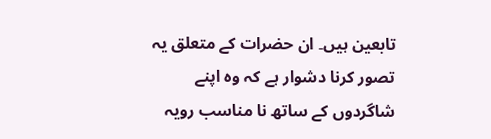تابعین ہیں۔ ان حضرات کے متعلق یہ تصور کرنا دشوار ہے کہ وہ اپنے شاگردوں کے ساتھ نا مناسب رویہ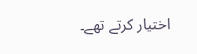اختیار کرتے تھے۔